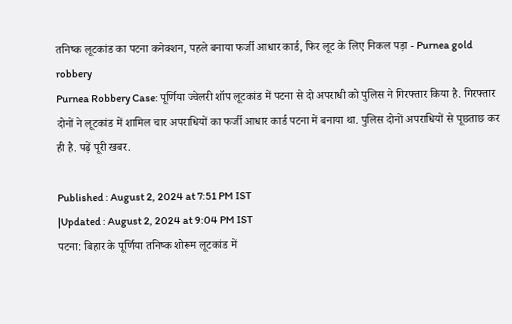तनिष्क लूटकांड का पटना कनेक्शन, पहले बनाया फर्जी आधार कार्ड, फिर लूट के लिए निकल पड़ा - Purnea gold robbery
Purnea Robbery Case: पूर्णिया ज्वेलरी शॉप लूटकांड में पटना से दो अपराधी को पुलिस ने गिरफ्तार किया है. गिरफ्तार दोनों ने लूटकांड में शामिल चार अपराधियों का फर्जी आधार कार्ड पटना में बनाया था. पुलिस दोनों अपराधियों से पूछताछ कर ही है. पढ़ें पूरी खबर.

Published : August 2, 2024 at 7:51 PM IST
|Updated : August 2, 2024 at 9:04 PM IST
पटना: बिहार के पूर्णिया तनिष्क शोरूम लूटकांड में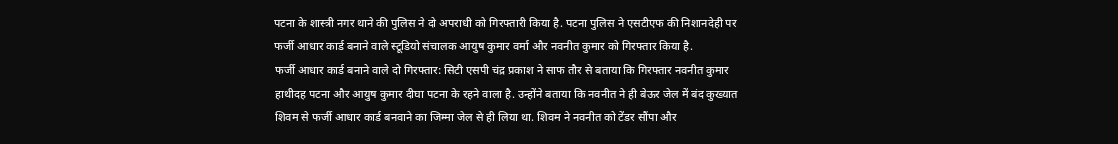पटना के शास्त्री नगर थाने की पुलिस ने दो अपराधी को गिरफ्तारी किया है. पटना पुलिस ने एसटीएफ की निशानदेही पर फर्जी आधार कार्ड बनाने वाले स्टूडियो संचालक आयुष कुमार वर्मा और नवनीत कुमार को गिरफ्तार किया है.
फर्जी आधार कार्ड बनाने वाले दो गिरफ्तार: सिटी एसपी चंद्र प्रकाश ने साफ तौर से बताया कि गिरफ्तार नवनीत कुमार हाथीदह पटना और आयुष कुमार दीघा पटना के रहने वाला है. उन्होंने बताया कि नवनीत ने ही बेऊर जेल में बंद कुख्यात शिवम से फर्जी आधार कार्ड बनवाने का जिम्मा जेल से ही लिया था. शिवम ने नवनीत को टेंडर सौंपा और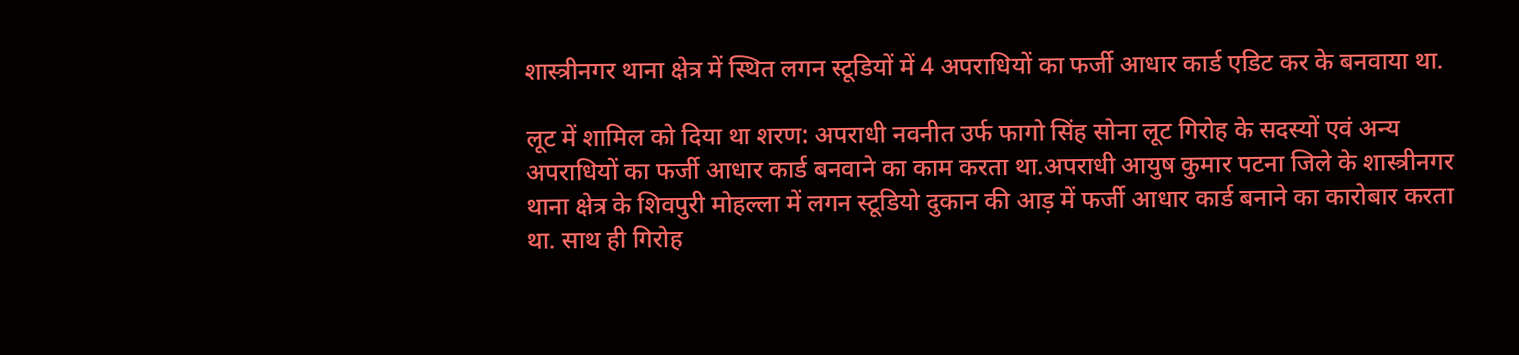शास्त्रीनगर थाना क्षेत्र में स्थित लगन स्टूडियों में 4 अपराधियों का फर्जी आधार कार्ड एडिट कर के बनवाया था.

लूट में शामिल को दिया था शरण: अपराधी नवनीत उर्फ फागो सिंह सोना लूट गिरोह के सदस्यों एवं अन्य अपराधियों का फर्जी आधार कार्ड बनवाने का काम करता था.अपराधी आयुष कुमार पटना जिले के शास्त्रीनगर थाना क्षेत्र के शिवपुरी मोहल्ला में लगन स्टूडियो दुकान की आड़ में फर्जी आधार कार्ड बनाने का कारोबार करता था. साथ ही गिरोह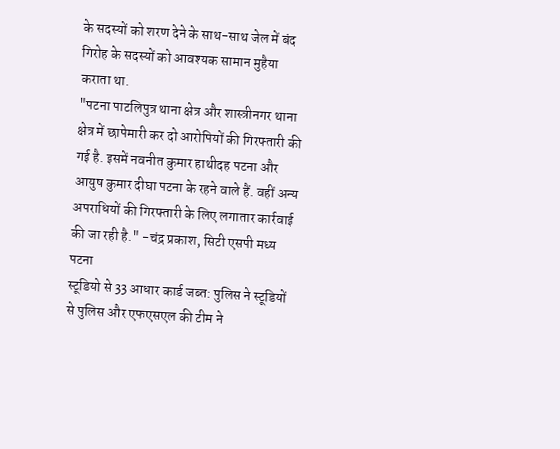के सदस्यों को शरण देने के साथ-साथ जेल में बंद गिरोह के सदस्यों को आवश्यक सामान मुहैया कराता था.
"पटना पाटलिपुत्र थाना क्षेत्र और शास्त्रीनगर थाना क्षेत्र में छापेमारी कर दो आरोपियों की गिरफ्तारी की गई है. इसमें नवनीत कुमार हाथीदह पटना और आयुष कुमार दीघा पटना के रहने वाले हैं. वहीं अन्य अपराधियों की गिरफ्तारी के लिए लगातार कार्रवाई की जा रही है." -चंद्र प्रकाश, सिटी एसपी मध्य पटना
स्टूडियो से 33 आधार कार्ड जब्त: पुलिस ने स्टूडियों से पुलिस और एफएसएल की टीम ने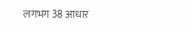लगभग 38 आधार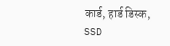कार्ड, हार्ड डिस्क, SSD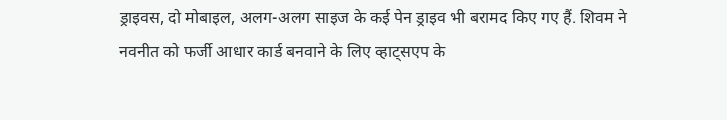ड्राइवस, दो मोबाइल, अलग-अलग साइज के कई पेन ड्राइव भी बरामद किए गए हैं. शिवम ने नवनीत को फर्जी आधार कार्ड बनवाने के लिए व्हाट्सएप के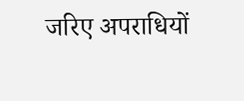जरिए अपराधियों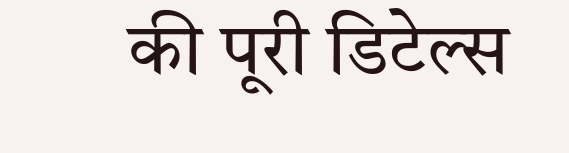की पूरी डिटेल्स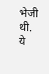भेजी थी.
ये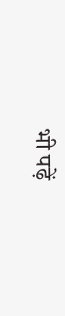भी पढ़ें